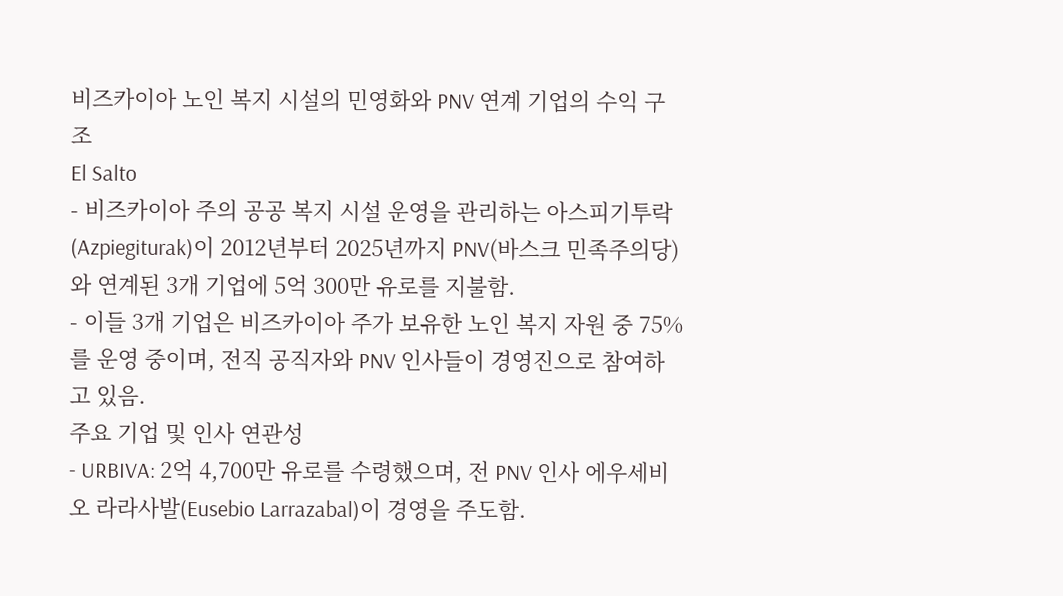비즈카이아 노인 복지 시설의 민영화와 PNV 연계 기업의 수익 구조
El Salto
- 비즈카이아 주의 공공 복지 시설 운영을 관리하는 아스피기투락(Azpiegiturak)이 2012년부터 2025년까지 PNV(바스크 민족주의당)와 연계된 3개 기업에 5억 300만 유로를 지불함.
- 이들 3개 기업은 비즈카이아 주가 보유한 노인 복지 자원 중 75%를 운영 중이며, 전직 공직자와 PNV 인사들이 경영진으로 참여하고 있음.
주요 기업 및 인사 연관성
- URBIVA: 2억 4,700만 유로를 수령했으며, 전 PNV 인사 에우세비오 라라사발(Eusebio Larrazabal)이 경영을 주도함.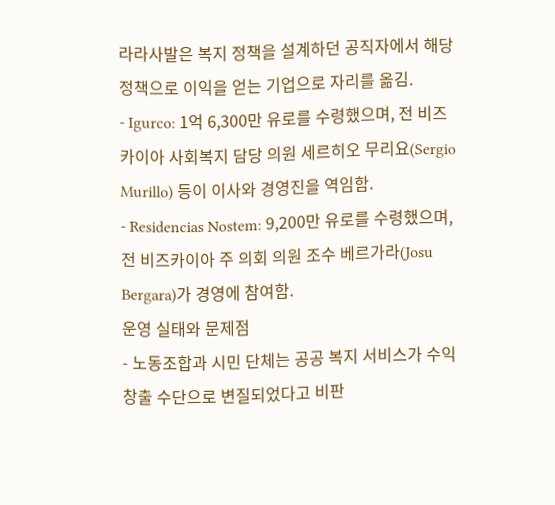라라사발은 복지 정책을 설계하던 공직자에서 해당 정책으로 이익을 얻는 기업으로 자리를 옮김.
- Igurco: 1억 6,300만 유로를 수령했으며, 전 비즈카이아 사회복지 담당 의원 세르히오 무리요(Sergio Murillo) 등이 이사와 경영진을 역임함.
- Residencias Nostem: 9,200만 유로를 수령했으며, 전 비즈카이아 주 의회 의원 조수 베르가라(Josu Bergara)가 경영에 참여함.
운영 실태와 문제점
- 노동조합과 시민 단체는 공공 복지 서비스가 수익 창출 수단으로 변질되었다고 비판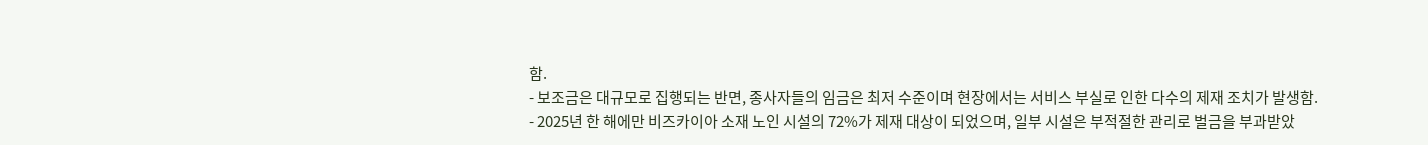함.
- 보조금은 대규모로 집행되는 반면, 종사자들의 임금은 최저 수준이며 현장에서는 서비스 부실로 인한 다수의 제재 조치가 발생함.
- 2025년 한 해에만 비즈카이아 소재 노인 시설의 72%가 제재 대상이 되었으며, 일부 시설은 부적절한 관리로 벌금을 부과받았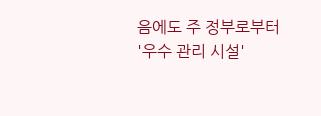음에도 주 정부로부터 '우수 관리 시설'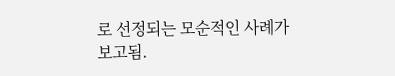로 선정되는 모순적인 사례가 보고됨.